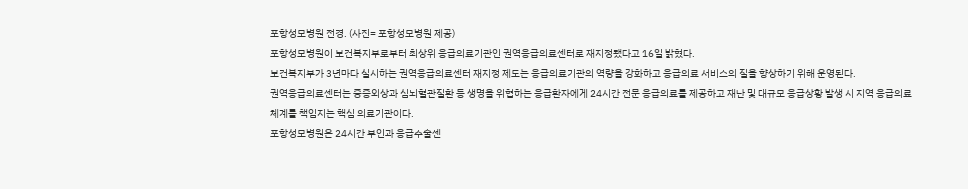포항성모병원 전경. (사진= 포항성모병원 제공)
포항성모병원이 보건복지부로부터 최상위 응급의료기관인 권역응급의료센터로 재지정됐다고 16일 밝혔다.
보건복지부가 3년마다 실시하는 권역응급의료센터 재지정 제도는 응급의료기관의 역량을 강화하고 응급의료 서비스의 질을 향상하기 위해 운영된다.
권역응급의료센터는 중증외상과 심뇌혈관질환 등 생명을 위협하는 응급환자에게 24시간 전문 응급의료를 제공하고 재난 및 대규모 응급상황 발생 시 지역 응급의료체계를 책임지는 핵심 의료기관이다.
포항성모병원은 24시간 부인과 응급수술센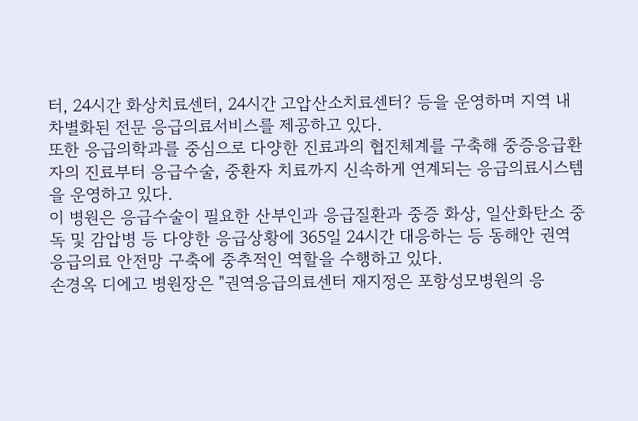터, 24시간 화상치료센터, 24시간 고압산소치료센터? 등을 운영하며 지역 내 차별화된 전문 응급의료서비스를 제공하고 있다.
또한 응급의학과를 중심으로 다양한 진료과의 협진체계를 구축해 중증응급환자의 진료부터 응급수술, 중환자 치료까지 신속하게 연계되는 응급의료시스템을 운영하고 있다.
이 병원은 응급수술이 필요한 산부인과 응급질환과 중증 화상, 일산화탄소 중독 및 감압병 등 다양한 응급상황에 365일 24시간 대응하는 등 동해안 권역 응급의료 안전망 구축에 중추적인 역할을 수행하고 있다.
손경옥 디에고 병원장은 "권역응급의료센터 재지정은 포항성모병원의 응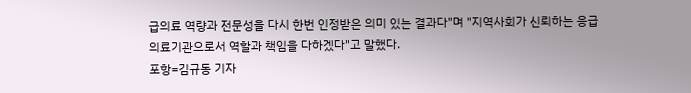급의료 역량과 전문성을 다시 한번 인정받은 의미 있는 결과다"며 "지역사회가 신뢰하는 응급의료기관으로서 역할과 책임을 다하겠다"고 말했다.
포항=김규동 기자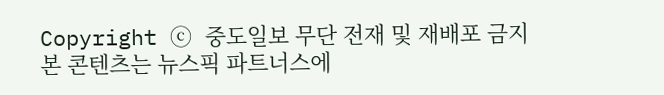Copyright ⓒ 중도일보 무단 전재 및 재배포 금지
본 콘텐츠는 뉴스픽 파트너스에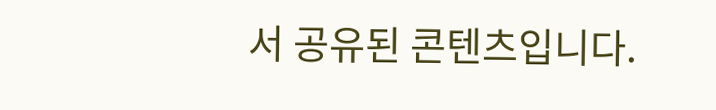서 공유된 콘텐츠입니다.